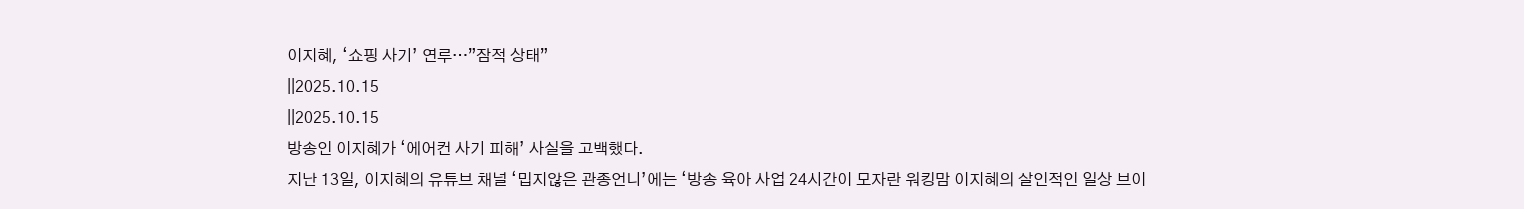이지혜, ‘쇼핑 사기’ 연루…”잠적 상태”
||2025.10.15
||2025.10.15
방송인 이지혜가 ‘에어컨 사기 피해’ 사실을 고백했다.
지난 13일, 이지혜의 유튜브 채널 ‘밉지않은 관종언니’에는 ‘방송 육아 사업 24시간이 모자란 워킹맘 이지혜의 살인적인 일상 브이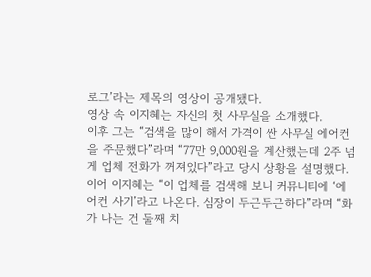로그’라는 제목의 영상이 공개됐다.
영상 속 이지혜는 자신의 첫 사무실을 소개했다.
이후 그는 “검색을 많이 해서 가격이 싼 사무실 에어컨을 주문했다”라며 “77만 9,000원을 계산했는데 2주 넘게 업체 전화가 꺼져있다”라고 당시 상황을 설명했다.
이어 이지혜는 “이 업체를 검색해 보니 커뮤니티에 ‘에어컨 사기’라고 나온다. 심장이 두근두근하다”라며 “화가 나는 건 둘째 치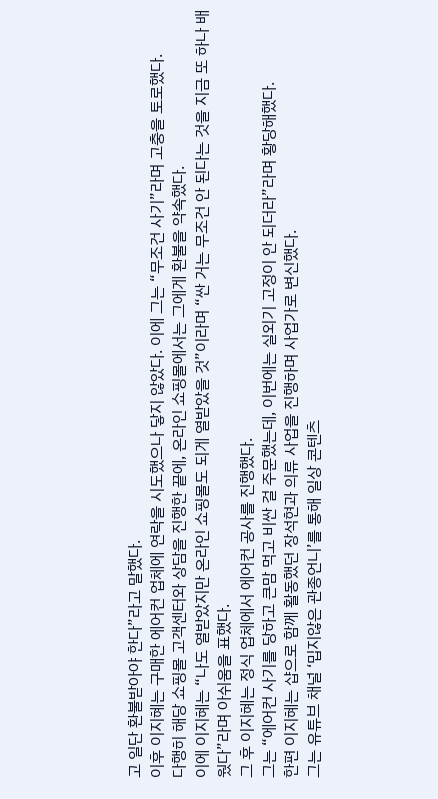고 일단 환불받아야 한다”라고 말했다.
이후 이지혜는 구매한 에어컨 업체에 연락을 시도했으나 닿지 않았다. 이에 그는 “무조건 사기”라며 고충을 토로했다.
다행히 해당 쇼핑몰 고객센터와 상담을 진행한 끝에, 온라인 쇼핑몰에서는 그에게 환불을 약속했다.
이에 이지혜는 “나도 열받았지만 온라인 쇼핑몰도 되게 열받았을 것”이라며 “싼 거는 무조건 안 된다는 것을 지금 또 하나 배웠다”라며 아쉬움을 표했다.
그 후 이지혜는 정식 업체에서 에어컨 공사를 진행했다.
그는 “에어컨 사기를 당하고 큰맘 먹고 비싼 걸 주문했는데, 이번에는 실외기 고정이 안 되더라”라며 황당해했다.
한편 이지혜는 샵으로 함께 활동했던 장석현과 의류 사업을 진행하며 사업가로 변신했다.
그는 유튜브 채널 ‘밉지않은 관종언니’를 통해 일상 콘텐츠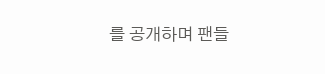를 공개하며 팬들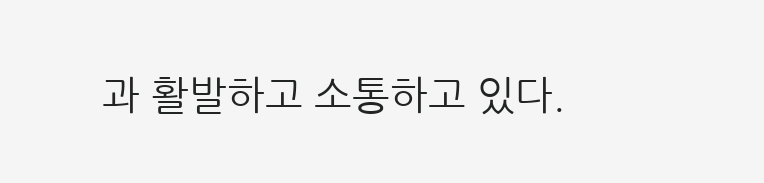과 활발하고 소통하고 있다.